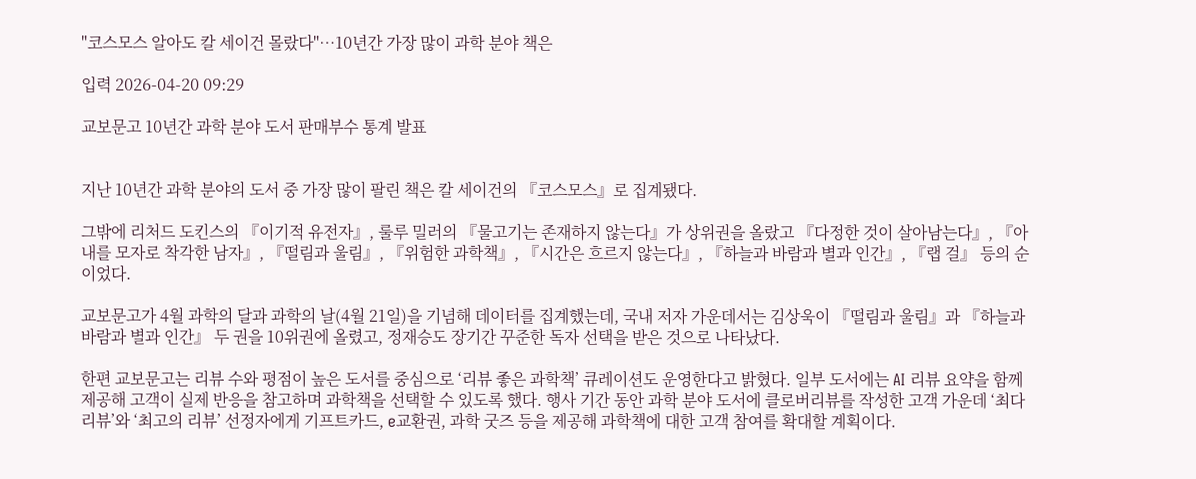"코스모스 알아도 칼 세이건 몰랐다"…10년간 가장 많이 과학 분야 책은

입력 2026-04-20 09:29

교보문고 10년간 과학 분야 도서 판매부수 통계 발표


지난 10년간 과학 분야의 도서 중 가장 많이 팔린 책은 칼 세이건의 『코스모스』로 집계됐다.

그밖에 리처드 도킨스의 『이기적 유전자』, 룰루 밀러의 『물고기는 존재하지 않는다』가 상위권을 올랐고 『다정한 것이 살아남는다』, 『아내를 모자로 착각한 남자』, 『떨림과 울림』, 『위험한 과학책』, 『시간은 흐르지 않는다』, 『하늘과 바람과 별과 인간』, 『랩 걸』 등의 순이었다.

교보문고가 4월 과학의 달과 과학의 날(4월 21일)을 기념해 데이터를 집계했는데, 국내 저자 가운데서는 김상욱이 『떨림과 울림』과 『하늘과 바람과 별과 인간』 두 권을 10위권에 올렸고, 정재승도 장기간 꾸준한 독자 선택을 받은 것으로 나타났다.

한편 교보문고는 리뷰 수와 평점이 높은 도서를 중심으로 ‘리뷰 좋은 과학책’ 큐레이션도 운영한다고 밝혔다. 일부 도서에는 AI 리뷰 요약을 함께 제공해 고객이 실제 반응을 참고하며 과학책을 선택할 수 있도록 했다. 행사 기간 동안 과학 분야 도서에 클로버리뷰를 작성한 고객 가운데 ‘최다 리뷰’와 ‘최고의 리뷰’ 선정자에게 기프트카드, e교환권, 과학 굿즈 등을 제공해 과학책에 대한 고객 참여를 확대할 계획이다.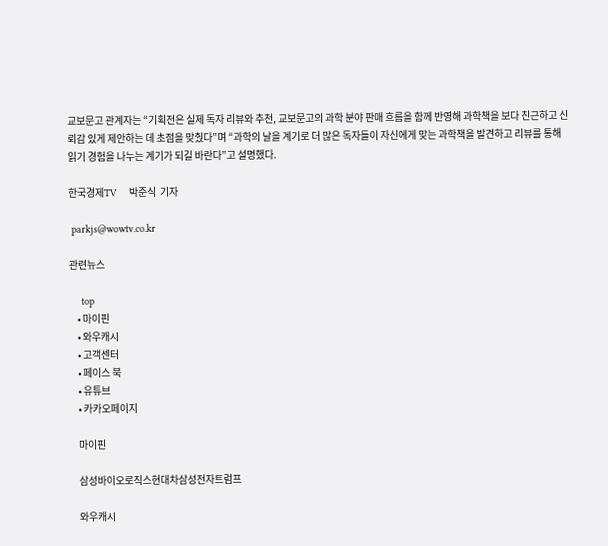교보문고 관계자는 “기획전은 실제 독자 리뷰와 추천, 교보문고의 과학 분야 판매 흐름을 함께 반영해 과학책을 보다 친근하고 신뢰감 있게 제안하는 데 초점을 맞췄다”며 “과학의 날을 계기로 더 많은 독자들이 자신에게 맞는 과학책을 발견하고 리뷰를 통해 읽기 경험을 나누는 계기가 되길 바란다”고 설명했다.

한국경제TV    박준식  기자

 parkjs@wowtv.co.kr

관련뉴스

    top
    • 마이핀
    • 와우캐시
    • 고객센터
    • 페이스 북
    • 유튜브
    • 카카오페이지

    마이핀

    삼성바이오로직스현대차삼성전자트럼프

    와우캐시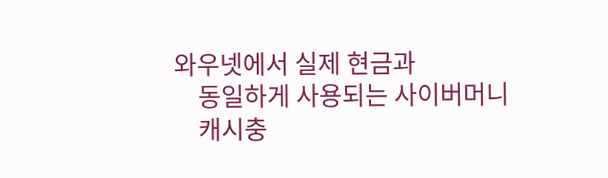와우넷에서 실제 현금과
    동일하게 사용되는 사이버머니
    캐시충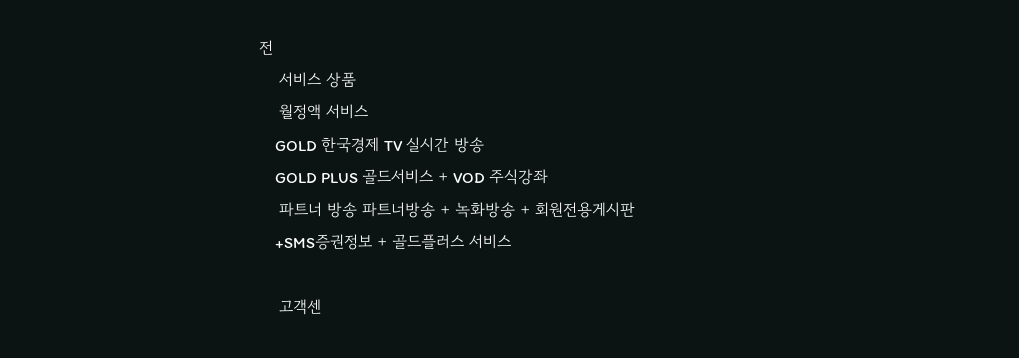전
    서비스 상품
    월정액 서비스
    GOLD 한국경제 TV 실시간 방송
    GOLD PLUS 골드서비스 + VOD 주식강좌
    파트너 방송 파트너방송 + 녹화방송 + 회원전용게시판
    +SMS증권정보 + 골드플러스 서비스

    고객센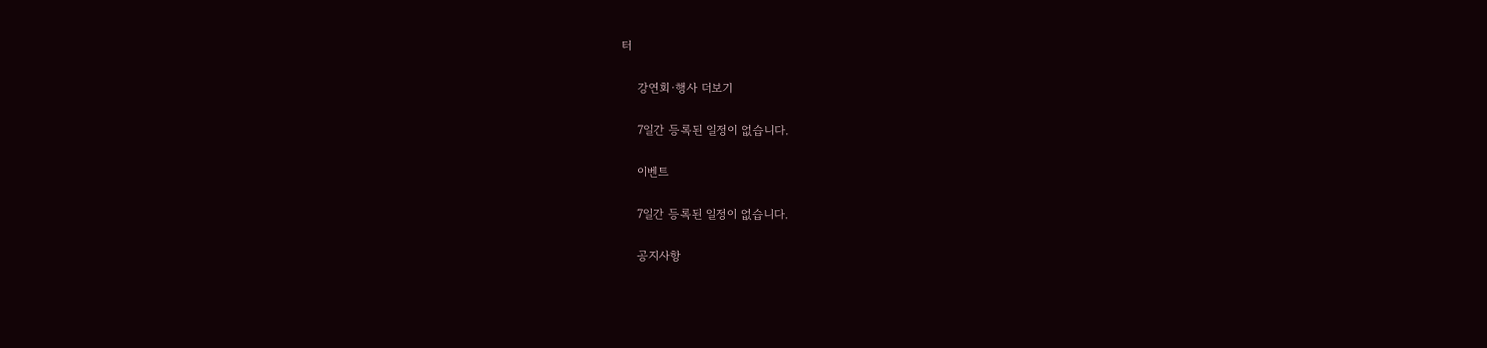터

    강연회·행사 더보기

    7일간 등록된 일정이 없습니다.

    이벤트

    7일간 등록된 일정이 없습니다.

    공지사항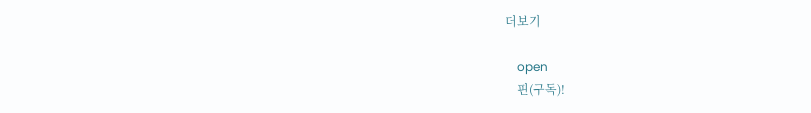더보기

    open
    핀(구독)!